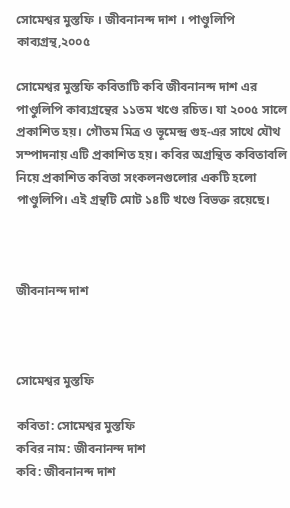সোমেশ্বর মুস্তফি । জীবনানন্দ দাশ । পাণ্ডুলিপি কাব্যগ্রন্থ,২০০৫

সোমেশ্বর মুস্তফি কবিতাটি কবি জীবনানন্দ দাশ এর পাণ্ডুলিপি কাব্যগ্রন্থের ১১তম খণ্ডে রচিত। যা ২০০৫ সালে প্রকাশিত হয়। গৌতম মিত্র ও ভূমেন্দ্র গুহ-এর সাথে যৌথ সম্পাদনায় এটি প্রকাশিত হয়। কবির অগ্রন্থিত কবিতাবলি নিয়ে প্রকাশিত কবিতা সংকলনগুলোর একটি হলো পাণ্ডুলিপি। এই গ্রন্থটি মোট ১৪টি খণ্ডে বিভক্ত রয়েছে।



জীবনানন্দ দাশ



সোমেশ্বর মুস্তফি

কবিতা: সোমেশ্বর মুস্তফি
কবির নাম: জীবনানন্দ দাশ
কবি: জীবনানন্দ দাশ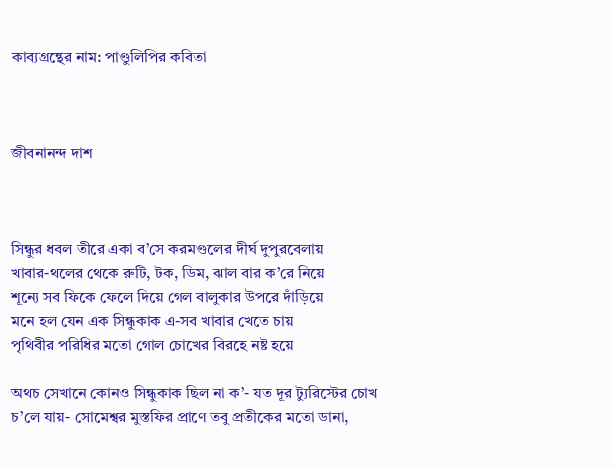কাব্যগ্রন্থের নাম: পাণ্ডুলিপির কবিতা



জীবনানন্দ দাশ



সিন্ধুর ধবল তীরে একা ব’সে করমণ্ডলের দীর্ঘ দুপুরবেলায়
খাবার-থলের থেকে রুটি, টক, ডিম, ঝাল বার ক’রে নিয়ে
শূন্যে সব ফিকে ফেলে দিয়ে গেল বালুকার উপরে দাঁড়িয়ে
মনে হল যেন এক সিন্ধুকাক এ-সব খাবার খেতে চায়
পৃথিবীর পরিধির মতো গোল চোখের বিরহে নষ্ট হয়ে

অথচ সেখানে কোনও সিন্ধুকাক ছিল না ক’- যত দূর ট্যুরিস্টের চোখ
চ’লে যায়- সোমেশ্বর মুস্তফির প্রাণে তবু প্রতীকের মতো ডানা,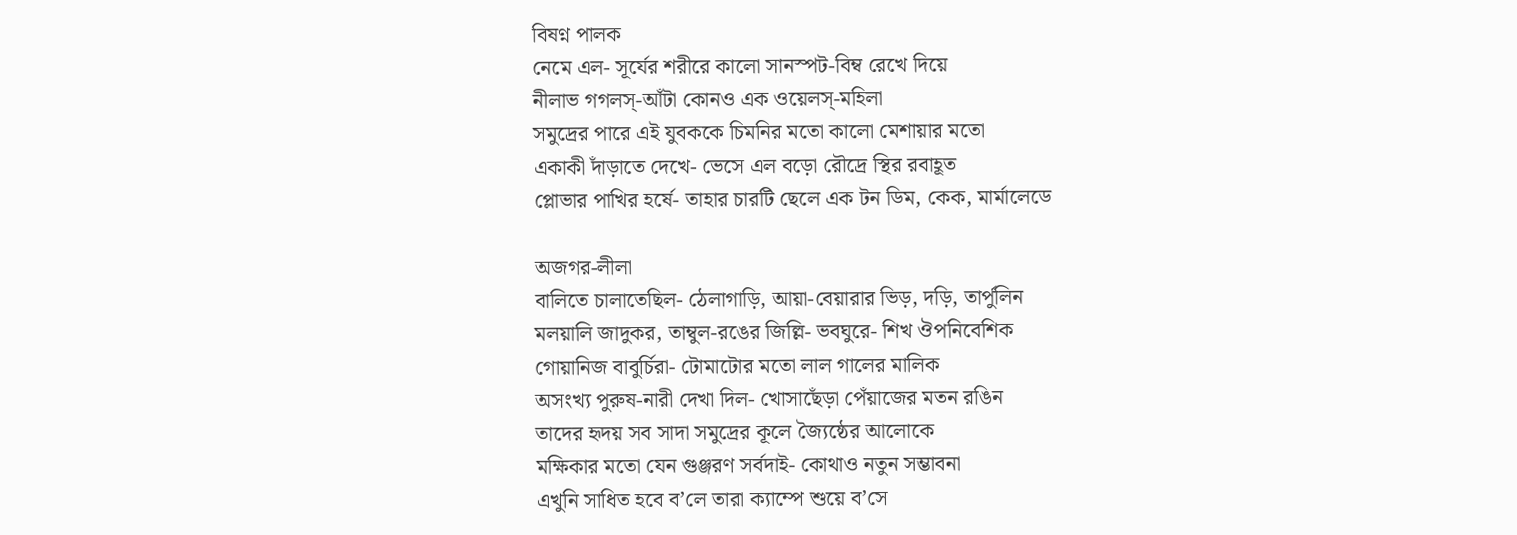বিষণ্ন পালক
নেমে এল- সূর্যের শরীরে কালো সানস্পট-বিম্ব রেখে দিয়ে
নীলাভ গগলস্-আঁটা কোনও এক ওয়েলস্-মহিলা
সমুদ্রের পারে এই যুবককে চিমনির মতো কালো মেশায়ার মতো
একাকী দাঁড়াতে দেখে- ভেসে এল বড়ো রৌদ্রে স্থির রবাহূত
প্লোভার পাখির হর্ষে- তাহার চারটি ছেলে এক টন ডিম, কেক, মার্মালেডে

অজগর-লীলা
বালিতে চালাতেছিল- ঠেলাগাড়ি, আয়া-বেয়ারার ভিড়, দড়ি, তার্পুলিন
মলয়ালি জাদুকর, তাম্বুল-রঙের জিল্লি- ভবঘুরে- শিখ ঔপনিবেশিক
গোয়ানিজ বাবুর্চিরা- টোমাটোর মতো লাল গালের মালিক
অসংখ্য পুরুষ-নারী দেখা দিল- খোসাছেঁড়া পেঁয়াজের মতন রঙিন
তাদের হৃদয় সব সাদা সমুদ্রের কূলে জ্যৈষ্ঠের আলোকে
মক্ষিকার মতো যেন গুঞ্জরণ সর্বদাই- কোথাও নতুন সম্ভাবনা
এখুনি সাধিত হবে ব’লে তারা ক্যাম্পে শুয়ে ব’সে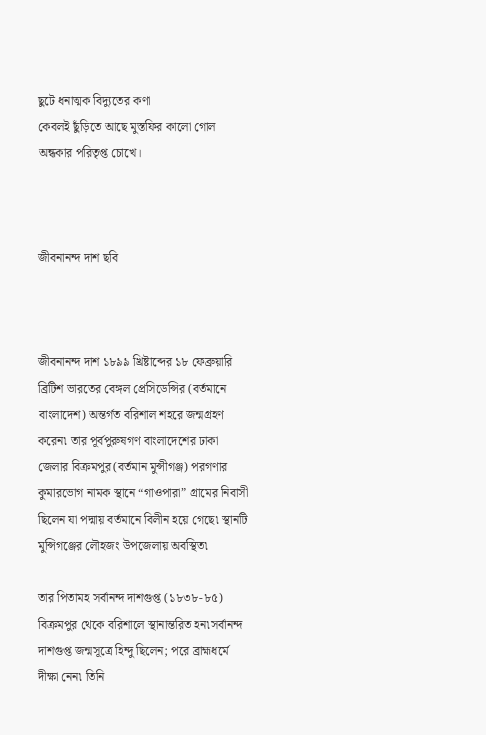ছুটে ধনাত্মক বিদ্যুতের কণা
কেবলই ছুঁড়িতে আছে মুস্তফির কালো গোল অন্ধকার পরিতৃপ্ত চোখে।



জীবনানন্দ দাশ ছবি



জীবনানন্দ দাশ ১৮৯৯ খ্রিষ্টাব্দের ১৮ ফেব্রুয়ারি ব্রিটিশ ভারতের বেঙ্গল প্রেসিডেন্সির (বর্তমানে বাংলাদেশ) অন্তর্গত বরিশাল শহরে জন্মগ্রহণ করেন৷ তার পূর্বপুরুষগণ বাংলাদেশের ঢাকা জেলার বিক্রমপুর(বর্তমান মুন্সীগঞ্জ) পরগণার কুমারভোগ নামক স্থানে “গাওপারা” গ্রামের নিবাসী ছিলেন যা পদ্মায় বর্তমানে বিলীন হয়ে গেছে৷ স্থানটি মুন্সিগঞ্জের লৌহজং উপজেলায় অবস্থিত৷

তার পিতামহ সর্বানন্দ দাশগুপ্ত (১৮৩৮-৮৫) বিক্রমপুর থেকে বরিশালে স্থানান্তরিত হন৷সর্বানন্দ দাশগুপ্ত জন্মসূত্রে হিন্দু ছিলেন; পরে ব্রাহ্মধর্মে দীক্ষা নেন৷ তিনি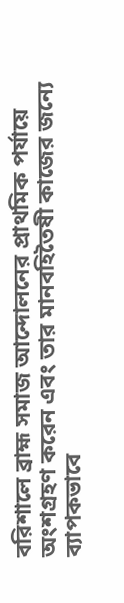বরিশালে ব্রাহ্ম সমাজ আন্দোলনের প্রাথমিক পর্যায়ে অংশগ্রহণ করেন এবং তার মানবহিতৈষী কাজের জন্যে ব্যাপকভাবে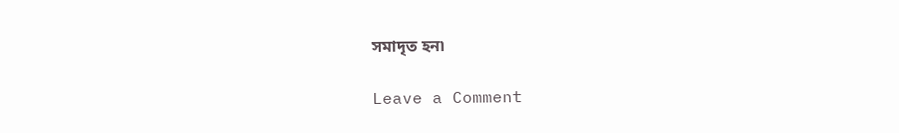সমাদৃত হন৷

Leave a Comment